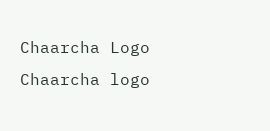Chaarcha Logo
Chaarcha logo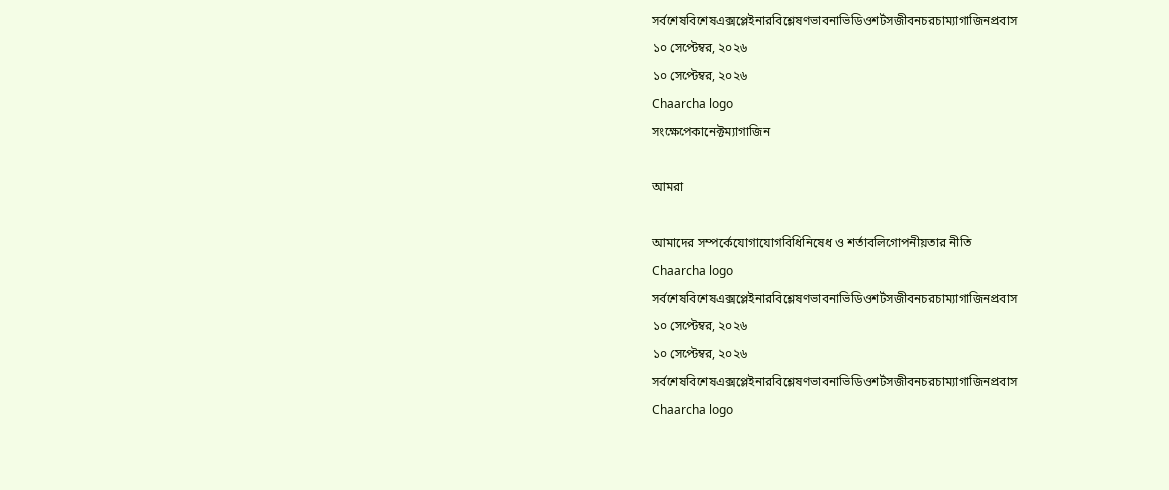সর্বশেষবিশেষএক্সপ্লেইনারবিশ্লেষণভাবনাভিডিওশর্টসজীবনচরচাম্যাগাজিনপ্রবাস
১০ সেপ্টেম্বর, ২০২৬
১০ সেপ্টেম্বর, ২০২৬
Chaarcha logo
সংক্ষেপেকানেক্টম্যাগাজিন

আমরা

আমাদের সম্পর্কেযোগাযোগবিধিনিষেধ ও শর্তাবলিগোপনীয়তার নীতি
Chaarcha logo
সর্বশেষবিশেষএক্সপ্লেইনারবিশ্লেষণভাবনাভিডিওশর্টসজীবনচরচাম্যাগাজিনপ্রবাস
১০ সেপ্টেম্বর, ২০২৬
১০ সেপ্টেম্বর, ২০২৬
সর্বশেষবিশেষএক্সপ্লেইনারবিশ্লেষণভাবনাভিডিওশর্টসজীবনচরচাম্যাগাজিনপ্রবাস
Chaarcha logo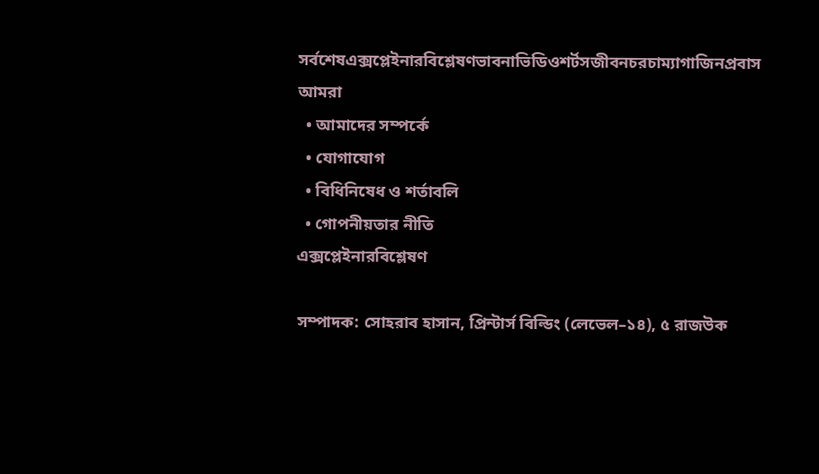সর্বশেষএক্সপ্লেইনারবিশ্লেষণভাবনাভিডিওশর্টসজীবনচরচাম্যাগাজিনপ্রবাস
আমরা
  • আমাদের সম্পর্কে
  • যোগাযোগ
  • বিধিনিষেধ ও শর্তাবলি
  • গোপনীয়তার নীতি
এক্সপ্লেইনারবিশ্লেষণ

সম্পাদক: সোহরাব হাসান, প্রিন্টার্স বিল্ডিং (লেভেল–১৪), ৫ রাজউক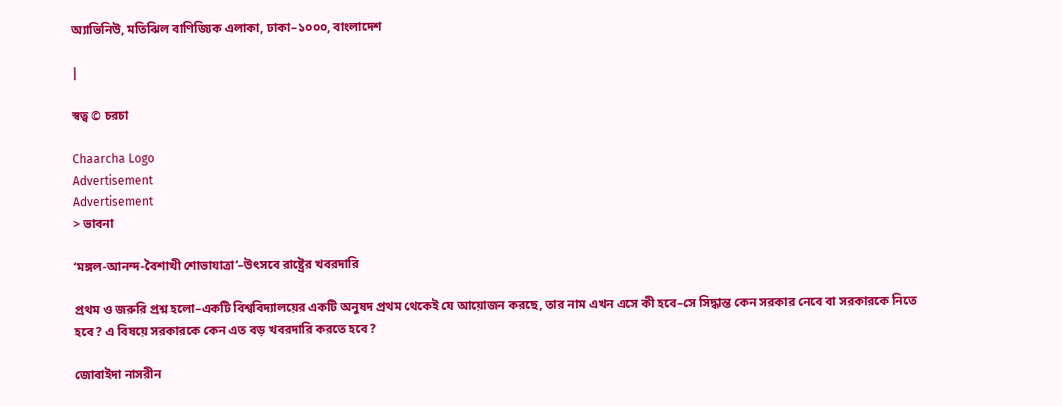অ্যাভিনিউ, মতিঝিল বাণিজ্যিক এলাকা, ঢাকা–১০০০, বাংলাদেশ

|

স্বত্ব © চরচা

Chaarcha Logo
Advertisement
Advertisement
> ভাবনা

‘মঙ্গল-আনন্দ-বৈশাখী শোভাযাত্রা’–উৎসবে রাষ্ট্রের খবরদারি

প্রথম ও জরুরি প্রশ্ন হলো–একটি বিশ্ববিদ‍্যালয়ের একটি অনুষদ প্রথম থেকেই যে আয়োজন করছে, তার নাম এখন এসে কী হবে–সে সিদ্ধান্ত কেন সরকার নেবে বা সরকারকে নিতে হবে? এ বিষয়ে সরকারকে কেন এত বড় খবরদারি করতে হবে?

জোবাইদা নাসরীন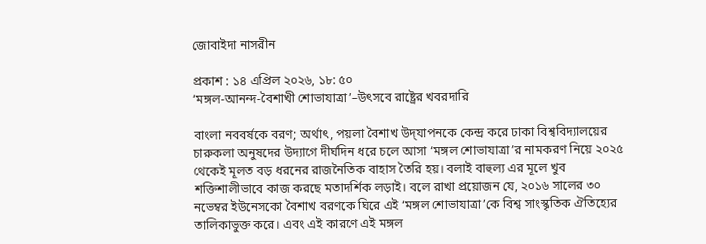জোবাইদা নাসরীন

প্রকাশ : ১৪ এপ্রিল ২০২৬, ১৮: ৫০
‘মঙ্গল-আনন্দ-বৈশাখী শোভাযাত্রা’–উৎসবে রাষ্ট্রের খবরদারি

বাংলা নববর্ষকে বরণ; অর্থাৎ, পয়লা বৈশাখ উদ্‌যাপনকে কেন্দ্র করে ঢাকা বিশ্ববিদ‍্যালয়ের চারুকলা অনুষদের উদ‍্যাগে দীর্ঘদিন ধরে চলে আসা ‘মঙ্গল শোভাযাত্রা’র নামকরণ নিয়ে ২০২৫ থেকেই মূলত বড় ধরনের রাজনৈতিক বাহাস তৈরি হয়। বলাই বাহুল‍্য এর মূলে খুব শক্তিশালীভাবে কাজ করছে মতাদর্শিক লড়াই। বলে রাখা প্রয়োজন যে, ২০১৬ সালের ৩০ নভেম্বর ইউনেসকো বৈশাখ বরণকে ঘিরে এই ‘মঙ্গল শোভাযাত্রা’কে বিশ্ব সাংস্কৃতিক ঐতিহ্যের তালিকাভুক্ত করে। এবং এই কারণে এই মঙ্গল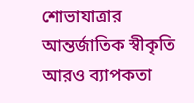শোভাযাত্রার আন্তর্জাতিক স্বীকৃতি আরও ব‍্যাপকতা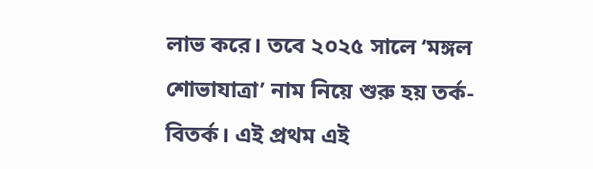লাভ করে। তবে ২০২৫ সালে ‘মঙ্গল শোভাযাত্রা’ নাম নিয়ে শুরু হয় তর্ক-বিতর্ক। এই প্রথম এই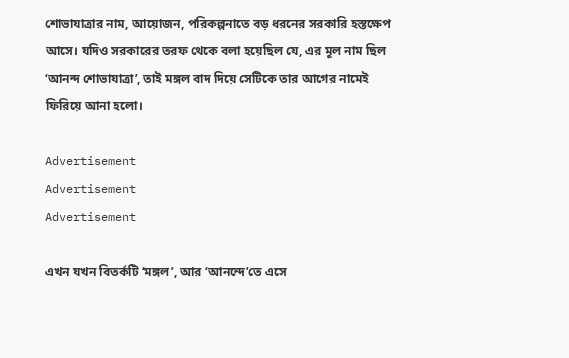শোভাযাত্রার নাম, আয়োজন, পরিকল্পনাতে বড় ধরনের সরকারি হস্তক্ষেপ আসে। যদিও সরকারের তরফ থেকে বলা হয়েছিল যে, এর মূল নাম ছিল ‘আনন্দ শোভাযাত্রা’, তাই মঙ্গল বাদ দিয়ে সেটিকে তার আগের নামেই ফিরিয়ে আনা হলো।

Advertisement
Advertisement
Advertisement

এখন যখন বিতর্কটি ‘মঙ্গল’, আর ‘আনন্দে’তে এসে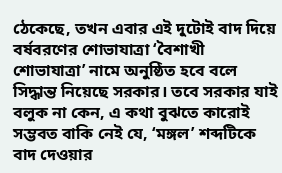ঠেকেছে, তখন এবার এই দুটোই বাদ দিয়ে বর্ষবরণের শোভাযাত্রা ‘বৈশাখী শোভাযাত্রা’ নামে অনুষ্ঠিত হবে বলে সিদ্ধান্ত নিয়েছে সরকার। তবে সরকার যাই বলুক না কেন, এ কথা বুঝতে কারোই সম্ভবত বাকি নেই যে, ‘মঙ্গল’ শব্দটিকে বাদ দেওয়ার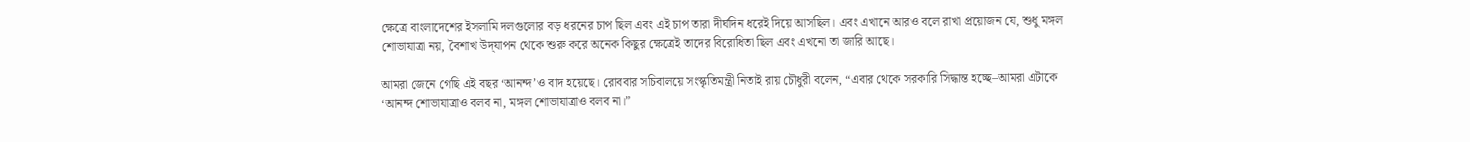ক্ষেত্রে বাংলাদেশের ইসলামি দলগুলোর বড় ধরনের চাপ ছিল এবং এই চাপ তারা দীর্ঘদিন ধরেই দিয়ে আসছিল। এবং এখানে আরও বলে রাখা প্রয়োজন যে, শুধু মঙ্গল শোভাযাত্রা নয়, বৈশাখ উদ্‌যাপন থেকে শুরু করে অনেক কিছুর ক্ষেত্রেই তাদের বিরোধিতা ছিল এবং এখনো তা জারি আছে।

আমরা জেনে গেছি এই বছর ‘আনন্দ’ও বাদ হয়েছে। রোববার সচিবালয়ে সংস্কৃতিমন্ত্রী নিতাই রায় চৌধুরী বলেন, “এবার থেকে সরকারি সিদ্ধান্ত হচ্ছে–আমরা এটাকে ‘আনন্দ শোভাযাত্রাও বলব না, মঙ্গল শোভাযাত্রাও বলব না।”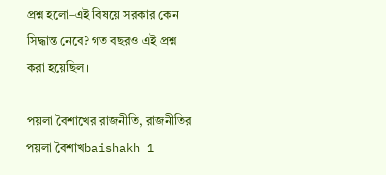প্রশ্ন হলো–এই বিষয়ে সরকার কেন সিদ্ধান্ত নেবে? গত বছরও এই প্রশ্ন করা হয়েছিল।

পয়লা বৈশাখের রাজনীতি, রাজনীতির পয়লা বৈশাখbaishakh 1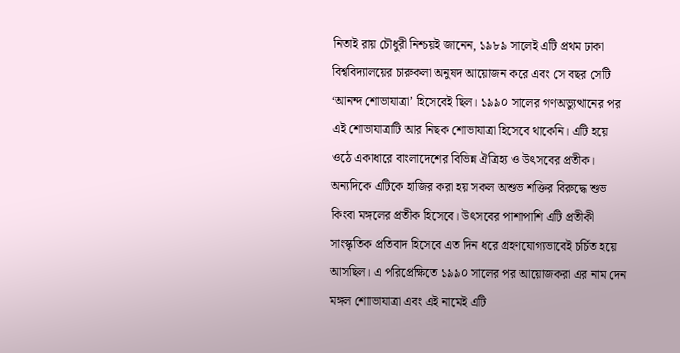নিতাই রায় চৌধুরী নিশ্চয়ই জানেন, ১৯৮৯ সালেই এটি প্রথম ঢাকা বিশ্ববিদ্যালয়ের চারুকলা অনুষদ আয়োজন করে এবং সে বছর সেটি ‘আনন্দ শোভাযাত্রা’ হিসেবেই ছিল। ১৯৯০ সালের গণঅভ‍্যুত্থানের পর এই শোভাযাত্রাটি আর নিছক শোভাযাত্রা হিসেবে থাকেনি। এটি হয়ে ওঠে একাধারে বাংলাদেশের বিভিন্ন ঐত্রিহ‍্য ও উৎসবের প্রতীক।  অন‍্যদিকে এটিকে হাজির করা হয় সকল অশুভ শক্তির বিরুদ্ধে শুভ কিংবা মঙ্গলের প্রতীক হিসেবে। উৎসবের পাশাপাশি এটি প্রতীকী সাংস্কৃতিক প্রতিবাদ হিসেবে এত দিন ধরে গ্রহণযোগ‍্যভাবেই চর্চিত হয়ে আসছিল। এ পরিপ্রেক্ষিতে ১৯৯০ সালের পর আয়োজকরা এর নাম দেন মঙ্গল শোাভাযাত্রা এবং এই নামেই এটি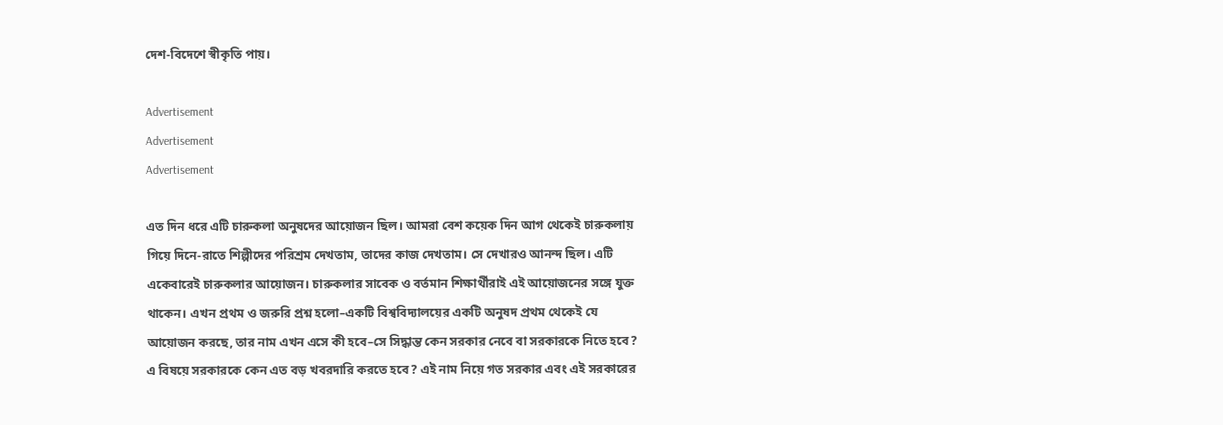দেশ-বিদেশে স্বীকৃতি পায়।

Advertisement
Advertisement
Advertisement

এত দিন ধরে এটি চারুকলা অনুষদের আয়োজন ছিল। আমরা বেশ কয়েক দিন আগ থেকেই চারুকলায় গিয়ে দিনে-রাতে শিল্পীদের পরিশ্রম দেখতাম, তাদের কাজ দেখতাম। সে দেখারও আনন্দ ছিল। এটি একেবারেই চারুকলার আয়োজন। চারুকলার সাবেক ও বর্তমান শিক্ষার্থীরাই এই আয়োজনের সঙ্গে যুক্ত থাকেন। এখন প্রথম ও জরুরি প্রশ্ন হলো–একটি বিশ্ববিদ‍্যালয়ের একটি অনুষদ প্রথম থেকেই যে আয়োজন করছে, তার নাম এখন এসে কী হবে–সে সিদ্ধান্ত কেন সরকার নেবে বা সরকারকে নিতে হবে? এ বিষয়ে সরকারকে কেন এত বড় খবরদারি করতে হবে? এই নাম নিয়ে গত সরকার এবং এই সরকারের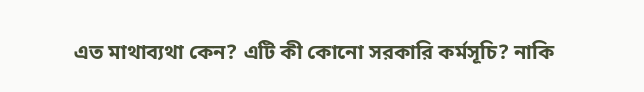এত মাথাব‍্যথা কেন? এটি কী কোনো সরকারি কর্মসূচি? নাকি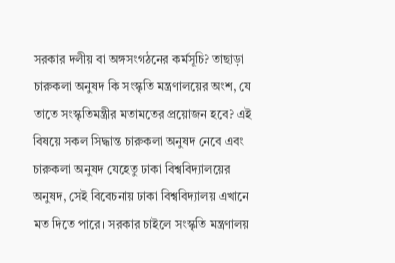সরকার দলীয় বা অঙ্গসংগঠনের কর্মসূচি? তাছাড়া চারুকলা অনুষদ কি সংস্কৃতি মন্ত্রণালয়ের অংশ, যে তাতে সংস্কৃতিমন্ত্রীর মতামতের প্রয়োজন হবে? এই বিষয়ে সকল সিদ্ধান্ত চারুকলা অনুষদ নেবে এবং চারুকলা অনুষদ যেহেতু ঢাকা বিশ্ববিদ‍্যালয়ের অনুষদ, সেই বিবেচনায় ঢাকা বিশ্ববিদ‍্যালয় এখানে মত দিতে পারে। সরকার চাইলে সংস্কৃতি মন্ত্রণালয়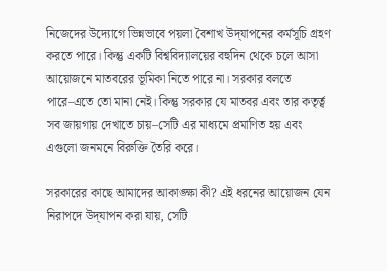নিজেদের উদ‍্যোগে ভিন্নভাবে পয়লা বৈশাখ উদ্‌যাপনের কর্মসূচি গ্রহণ করতে পারে। কিন্তু একটি বিশ্ববিদ‍্যালয়ের বহুদিন থেকে চলে আসা আয়োজনে মাতবরের ভূমিকা নিতে পারে না। সরকার বলতে পারে–এতে তো মানা নেই। কিন্তু সরকার যে মাতবর এবং তার কতৃর্ত্ব সব জায়গায় দেখাতে চায়–সেটি এর মাধ্যমে প্রমাণিত হয় এবং এগুলো জনমনে বিরুক্তি তৈরি করে।

সরকারের কাছে আমাদের আকাঙ্ক্ষা কী? এই ধরনের আয়োজন যেন নিরাপদে উদ্‌যাপন করা যায়, সেটি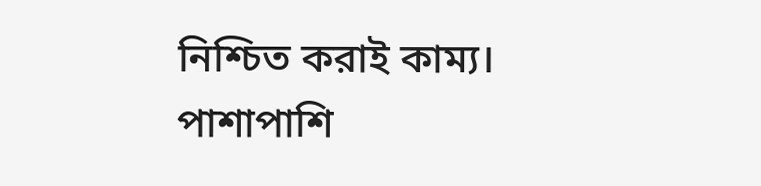নিশ্চিত করাই কাম্য। পাশাপাশি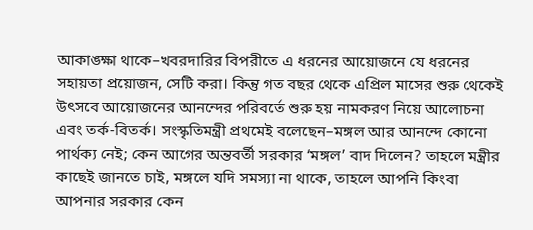আকাঙ্ক্ষা থাকে–খবরদারির বিপরীতে এ ধরনের আয়োজনে যে ধরনের সহায়তা প্রয়োজন, সেটি করা। কিন্তু গত বছর থেকে এপ্রিল মাসের শুরু থেকেই উৎসবে আয়োজনের আনন্দের পরিবর্তে শুরু হয় নামকরণ নিয়ে আলোচনা এবং তর্ক-বিতর্ক। সংস্কৃতিমন্ত্রী প্রথমেই বলেছেন–মঙ্গল আর আনন্দে কোনো পার্থক‍্য নেই; কেন আগের অন্তবর্তী সরকার ‘মঙ্গল’ বাদ দিলেন? তাহলে মন্ত্রীর কাছেই জানতে চাই, মঙ্গলে যদি সমস‍্যা না থাকে, তাহলে আপনি কিংবা আপনার সরকার কেন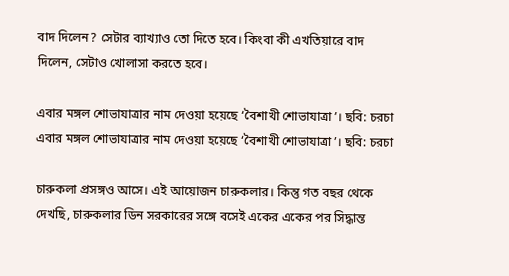বাদ দিলেন? সেটার ব‍্যাখ‍্যাও তো দিতে হবে। কিংবা কী এখতিয়ারে বাদ দিলেন, সেটাও খোলাসা করতে হবে।

এবার মঙ্গল শোভাযাত্রার নাম দেওয়া হয়েছে ‘বৈশাখী শোভাযাত্রা’। ছবি: চরচা
এবার মঙ্গল শোভাযাত্রার নাম দেওয়া হয়েছে ‘বৈশাখী শোভাযাত্রা’। ছবি: চরচা

চারুকলা প্রসঙ্গও আসে। এই আয়োজন চারুকলার। কিন্তু গত বছর থেকে দেখছি, চারুকলার ডিন সরকারের সঙ্গে বসেই একের একের পর সিদ্ধান্ত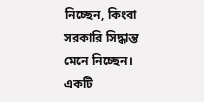নিচ্ছেন, কিংবা সরকারি সিদ্ধান্ত মেনে নিচ্ছেন। একটি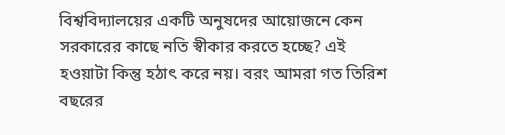বিশ্ববিদ‍্যালয়ের একটি অনুষদের আয়োজনে কেন সরকারের কাছে নতি স্বীকার করতে হচ্ছে? এই হওয়াটা কিন্তু হঠাৎ করে নয়। বরং আমরা গত তিরিশ বছরের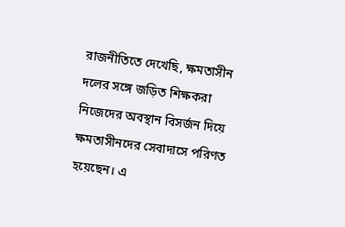রাজনীতিতে দেখেছি, ক্ষমতাসীন দলের সঙ্গে জড়িত শিক্ষকরা নিজেদের অবস্থান বিসর্জন দিয়ে ক্ষমতাসীনদের সেবাদাসে পরিণত হয়েছেন। এ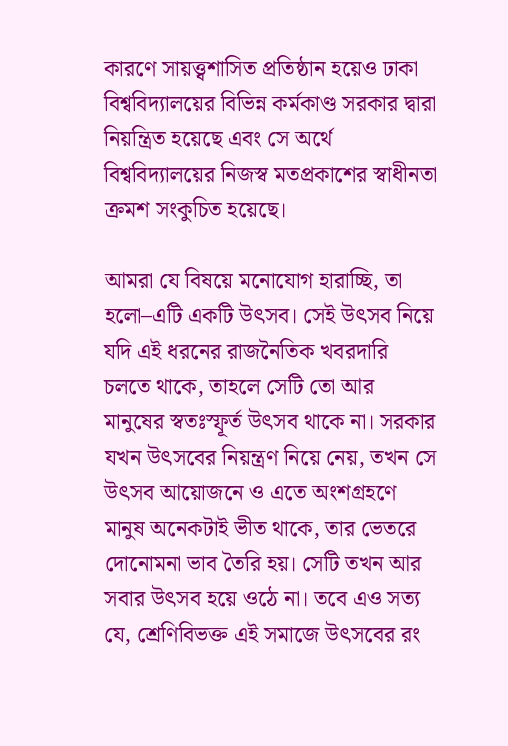কারণে সায়ত্ত্বশাসিত প্রতিষ্ঠান হয়েও ঢাকা বিশ্ববিদ‍্যালয়ের বিভিন্ন কর্মকাণ্ড সরকার দ্বারা নিয়ন্ত্রিত হয়েছে এবং সে অর্থে বিশ্ববিদ‍্যালয়ের নিজস্ব মতপ্রকাশের স্বাধীনতা ক্রমশ সংকুচিত হয়েছে।

আমরা যে বিষয়ে মনোযোগ হারাচ্ছি, তা হলো–এটি একটি উৎসব। সেই উৎসব নিয়ে যদি এই ধরনের রাজনৈতিক খবরদারি চলতে থাকে, তাহলে সেটি তো আর মানুষের স্বতঃস্ফূর্ত উৎসব থাকে না। সরকার যখন উৎসবের নিয়ন্ত্রণ নিয়ে নেয়, তখন সে উৎসব আয়োজনে ও এতে অংশগ্রহণে মানুষ অনেকটাই ভীত থাকে, তার ভেতরে দোনোমনা ভাব তৈরি হয়। সেটি তখন আর সবার উৎসব হয়ে ওঠে না। তবে এও সত্য যে, শ্রেণিবিভক্ত এই সমাজে উৎসবের রং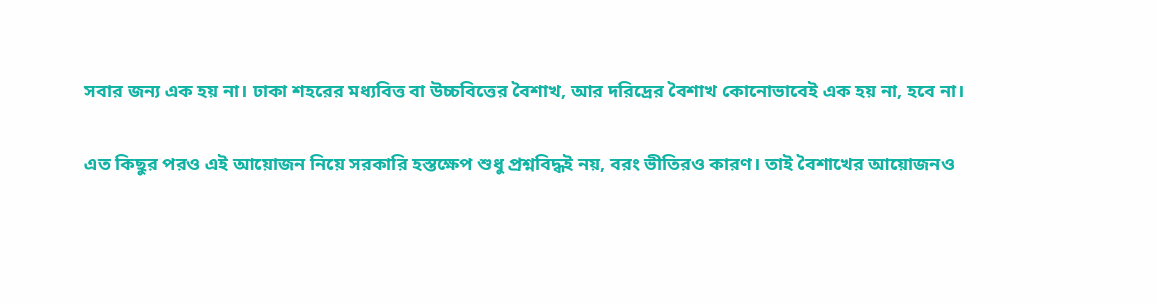সবার জন‍্য এক হয় না। ঢাকা শহরের মধ‍্যবিত্ত বা উচ্চবিত্তের বৈশাখ, আর দরিদ্রের বৈশাখ কোনোভাবেই এক হয় না, হবে না।

এত কিছুর পরও এই আয়োজন নিয়ে সরকারি হস্তক্ষেপ শুধু প্রশ্নবিদ্ধই নয়, বরং ভীতিরও কারণ। তাই বৈশাখের আয়োজনও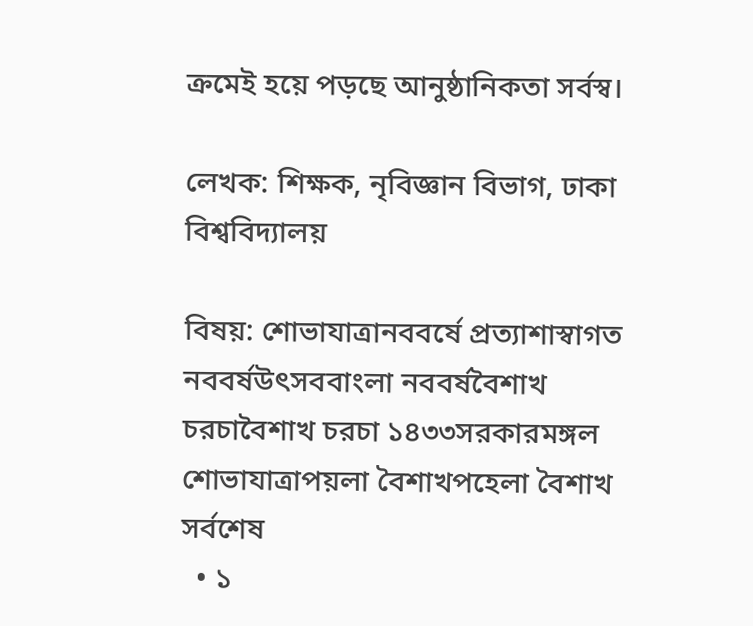ক্রমেই হয়ে পড়ছে আনুষ্ঠানিকতা সর্বস্ব।

লেখক: শিক্ষক, নৃবিজ্ঞান বিভাগ, ঢাকা বিশ্ববিদ‍্যালয়

বিষয়: শোভাযাত্রানববর্ষে প্রত্যাশাস্বাগত নববর্ষউৎসববাংলা নববর্ষবৈশাখ চরচাবৈশাখ চরচা ১৪৩৩সরকারমঙ্গল শোভাযাত্রাপয়লা বৈশাখপহেলা বৈশাখ
সর্বশেষ
  • ১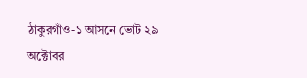ঠাকুরগাঁও-১ আসনে ভোট ২৯ অক্টোবর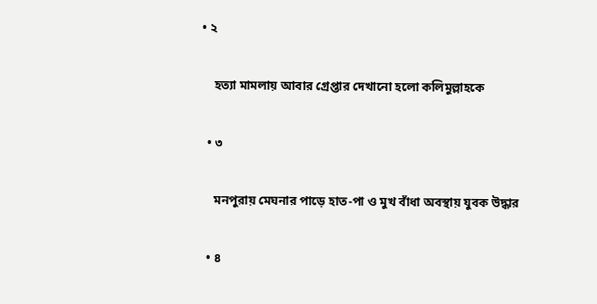• ২

    হত্যা মামলায় আবার গ্রেপ্তার দেখানো হলো কলিমুল্লাহকে

  • ৩

    মনপুরায় মেঘনার পাড়ে হাত-পা ও মুখ বাঁধা অবস্থায় যুবক উদ্ধার

  • ৪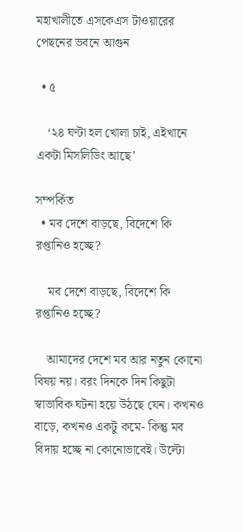মহাখালীতে এসকেএস টাওয়ারের পেছনের ভবনে আগুন

  • ৫

    ‘২৪ ঘণ্টা হল খোলা চাই, এইখানে একটা মিসলিডিং আছে’

সম্পর্কিত
  • মব দেশে বাড়ছে, বিদেশে কি রপ্তানিও হচ্ছে?

    মব দেশে বাড়ছে, বিদেশে কি রপ্তানিও হচ্ছে?

    আমাদের দেশে মব আর নতুন কোনো বিষয় নয়। বরং দিনকে দিন কিছুটা স্বাভাবিক ঘটনা হয়ে উঠছে যেন। কখনও বাড়ে, কখনও একটু কমে- কিন্তু মব বিদায় হচ্ছে না কোনোভাবেই। উল্টো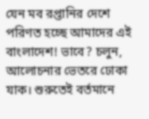যেন মব রপ্তানির দেশে পরিণত হচ্ছে আমাদের এই বাংলাদেশ! ভাবে? চলুন, আলোচনার ভেতরে ঢোকা যাক। শুরুতেই বর্তমানে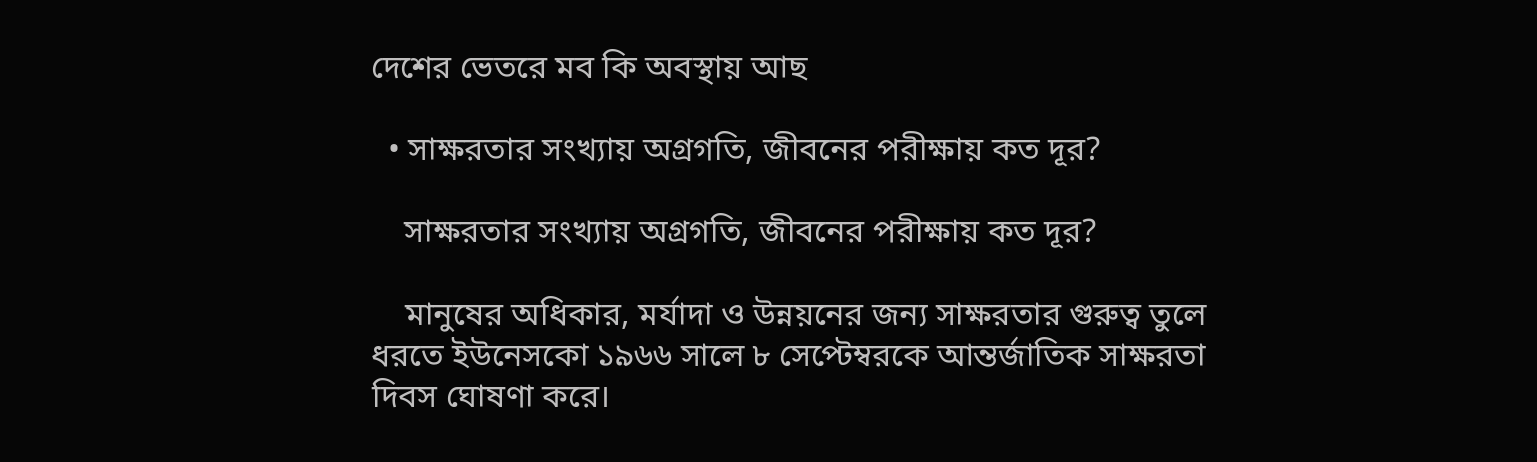দেশের ভেতরে মব কি অবস্থায় আছ

  • সাক্ষরতার সংখ্যায় অগ্রগতি, জীবনের পরীক্ষায় কত দূর?

    সাক্ষরতার সংখ্যায় অগ্রগতি, জীবনের পরীক্ষায় কত দূর?

    মানুষের অধিকার, মর্যাদা ও উন্নয়নের জন্য সাক্ষরতার গুরুত্ব তুলে ধরতে ইউনেসকো ১৯৬৬ সালে ৮ সেপ্টেম্বরকে আন্তর্জাতিক সাক্ষরতা দিবস ঘোষণা করে।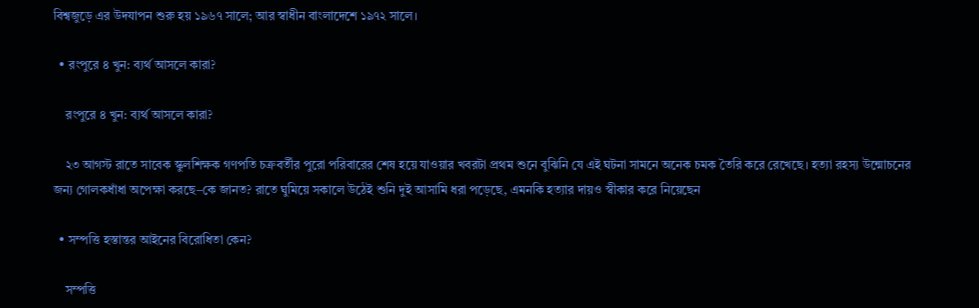বিশ্বজুড়ে এর উদযাপন শুরু হয় ১৯৬৭ সালে; আর স্বাধীন বাংলাদেশে ১৯৭২ সালে।

  • রংপুরে ৪ খুন: ব্যর্থ আসলে কারা?

    রংপুরে ৪ খুন: ব্যর্থ আসলে কারা?

    ২৩ আগস্ট রাতে সাবেক স্কুলশিক্ষক গণপতি চক্রবর্তীর পুরো পরিবারের শেষ হয়ে যাওয়ার খবরটা প্রথম শুনে বুঝিনি যে এই ঘটনা সামনে অনেক চমক তৈরি করে রেখেছে। হত্যা রহস্য উন্মোচনের জন্য গোলকধাঁধা অপেক্ষা করছে–কে জানত? রাতে ঘুমিয়ে সকালে উঠেই শুনি দুই আসামি ধরা পড়েছে, এমনকি হত্যার দায়ও স্বীকার করে নিয়েছেন

  • সম্পত্তি হস্তান্তর আইনের বিরোধিতা কেন?

    সম্পত্তি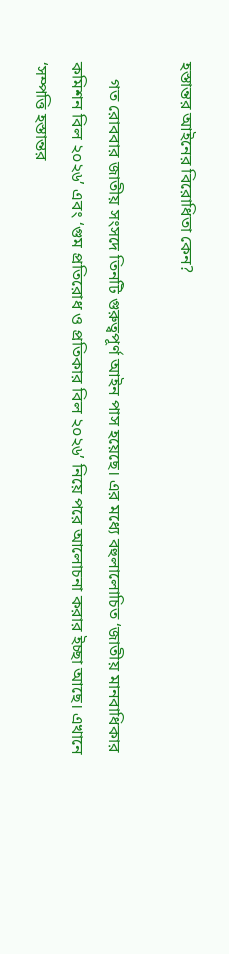হস্তান্তর আইনের বিরোধিতা কেন?

    গত রোববার জাতীয় সংসদে তিনটি গুরুত্বপূর্ণ আইন পাস হয়েছে। এর মধ্যে বহুলালোচিত ‘জাতীয় মানবাধিকার কমিশন বিল ২০২৬’ এবং ‘গুম প্রতিরোধ ও প্রতিকার বিল ২০২৬’ নিয়ে পরে আলোচনা করার ইচ্ছা আছে। এখানে ‘সম্পত্তি হস্তান্তর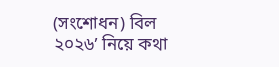(সংশোধন) বিল ২০২৬’ নিয়ে কথা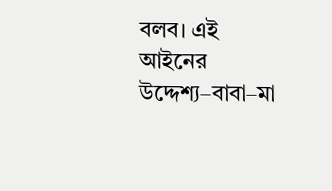বলব। এই আইনের উদ্দেশ্য–বাবা–মা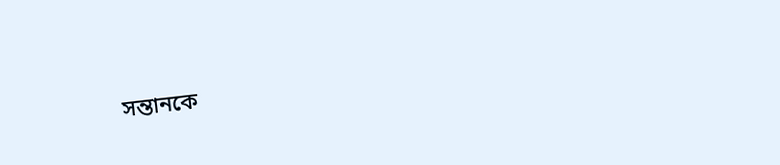সন্তানকে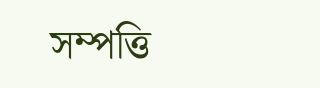সম্পত্তি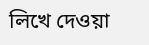লিখে দেওয়া